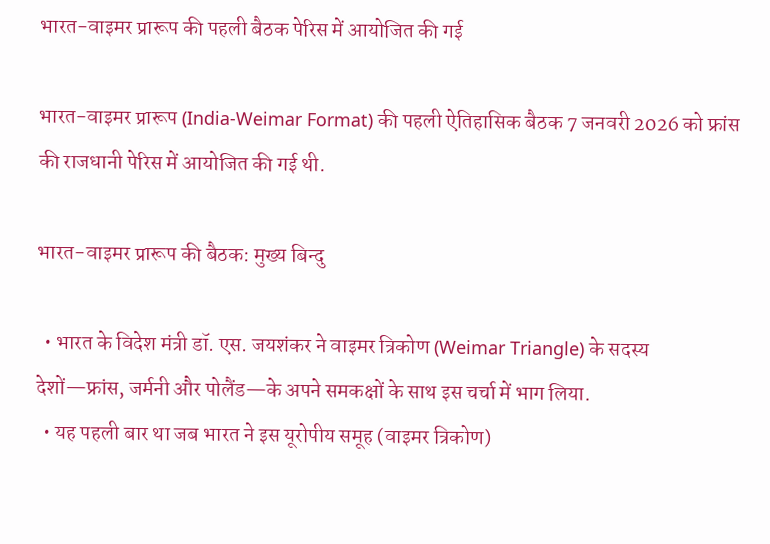भारत-वाइमर प्रारूप की पहली बैठक पेरिस में आयोजित की गई

भारत-वाइमर प्रारूप (India-Weimar Format) की पहली ऐतिहासिक बैठक 7 जनवरी 2026 को फ्रांस की राजधानी पेरिस में आयोजित की गई थी.

भारत-वाइमर प्रारूप की बैठक: मुख्य बिन्दु

  • भारत के विदेश मंत्री डॉ. एस. जयशंकर ने वाइमर त्रिकोण (Weimar Triangle) के सदस्य देशों—फ्रांस, जर्मनी और पोलैंड—के अपने समकक्षों के साथ इस चर्चा में भाग लिया.
  • यह पहली बार था जब भारत ने इस यूरोपीय समूह (वाइमर त्रिकोण)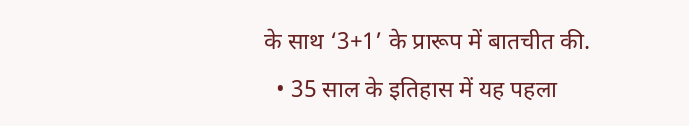के साथ ‘3+1’ के प्रारूप में बातचीत की.
  • 35 साल के इतिहास में यह पहला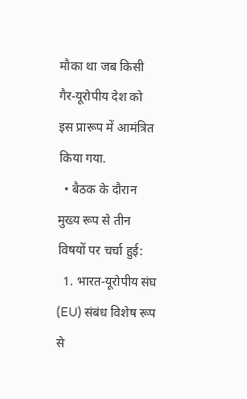मौका था जब किसी गैर-यूरोपीय देश को इस प्रारूप में आमंत्रित किया गया.
  • बैठक के दौरान मुख्य रूप से तीन विषयों पर चर्चा हुई:
  1. भारत-यूरोपीय संघ (EU) संबंध विशेष रूप से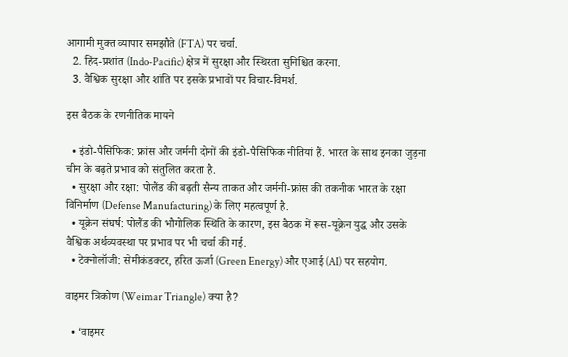आगामी मुक्त व्यापार समझौते (FTA) पर चर्चा.
  2. हिंद-प्रशांत (Indo-Pacific) क्षेत्र में सुरक्षा और स्थिरता सुनिश्चित करना.
  3. वैश्विक सुरक्षा और शांति पर इसके प्रभावों पर विचार-विमर्श.

इस बैठक के रणनीतिक मायने

  • इंडो-पैसिफिक: फ्रांस और जर्मनी दोनों की इंडो-पैसिफिक नीतियां हैं. भारत के साथ इनका जुड़ना चीन के बढ़ते प्रभाव को संतुलित करता है.
  • सुरक्षा और रक्षा: पोलैंड की बढ़ती सैन्य ताकत और जर्मनी-फ्रांस की तकनीक भारत के रक्षा विनिर्माण (Defense Manufacturing) के लिए महत्वपूर्ण है.
  • यूक्रेन संघर्ष: पोलैंड की भौगोलिक स्थिति के कारण, इस बैठक में रूस-यूक्रेन युद्ध और उसके वैश्विक अर्थव्यवस्था पर प्रभाव पर भी चर्चा की गई.
  • टेक्नोलॉजी: सेमीकंडक्टर, हरित ऊर्जा (Green Energy) और एआई (AI) पर सहयोग.

वाइमर त्रिकोण (Weimar Triangle) क्या है?

  • ‘वाइमर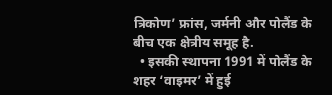त्रिकोण’ फ्रांस, जर्मनी और पोलैंड के बीच एक क्षेत्रीय समूह है.
  • इसकी स्थापना 1991 में पोलैंड के शहर ‘वाइमर’ में हुई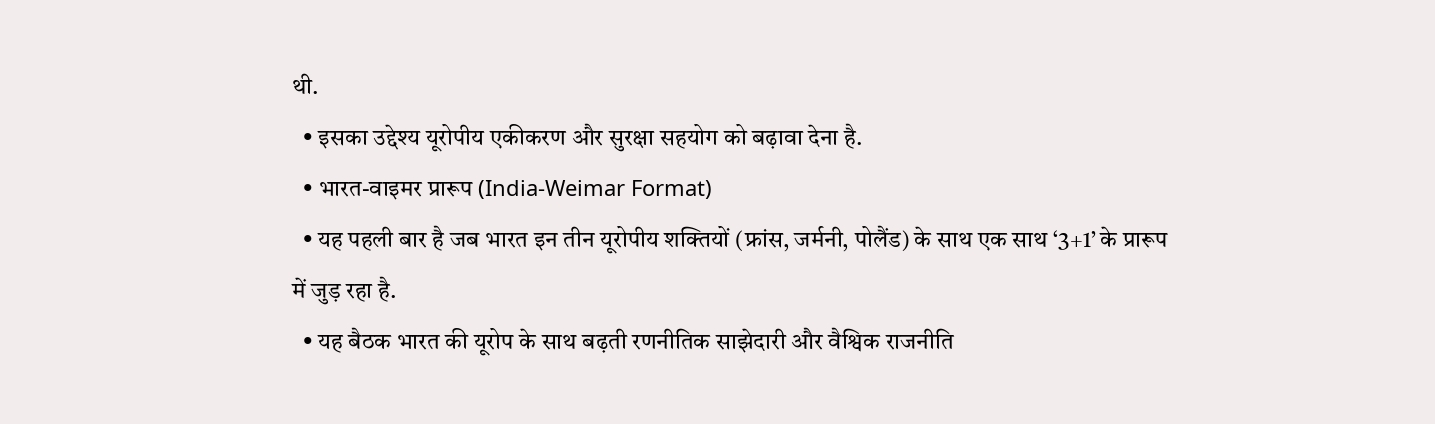थी.
  • इसका उद्देश्य यूरोपीय एकीकरण और सुरक्षा सहयोग को बढ़ावा देना है.
  • भारत-वाइमर प्रारूप (India-Weimar Format)
  • यह पहली बार है जब भारत इन तीन यूरोपीय शक्तियों (फ्रांस, जर्मनी, पोलैंड) के साथ एक साथ ‘3+1’ के प्रारूप में जुड़ रहा है.
  • यह बैठक भारत की यूरोप के साथ बढ़ती रणनीतिक साझेदारी और वैश्विक राजनीति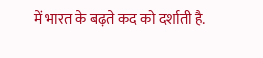में भारत के बढ़ते कद को दर्शाती है.